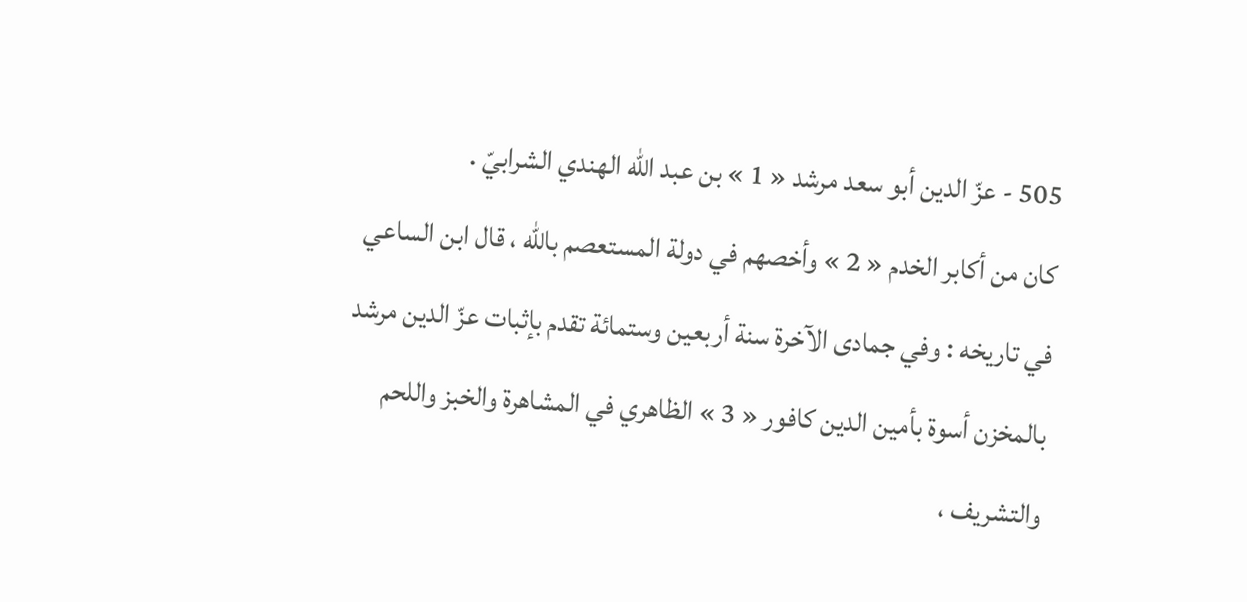505 - عزّ الدين أبو سعد مرشد « 1 » بن عبد اللّه الهندي الشرابيّ .
كان من أكابر الخدم « 2 » وأخصهم في دولة المستعصم باللّه ، قال ابن الساعي في تاريخه : وفي جمادى الآخرة سنة أربعين وستمائة تقدم بإثبات عزّ الدين مرشد بالمخزن أسوة بأمين الدين كافور « 3 » الظاهري في المشاهرة والخبز واللحم والتشريف ،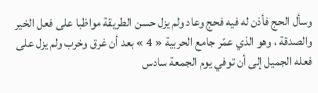وسأل الحج فأذن له فيه فحج وعاد ولم يزل حسن الطريقة مواظبا على فعل الخير والصدقة ، وهو الذي عمّر جامع الحربية « 4 » بعد أن غرق وخرب ولم يزل على فعله الجميل إلى أن توفي يوم الجمعة سادس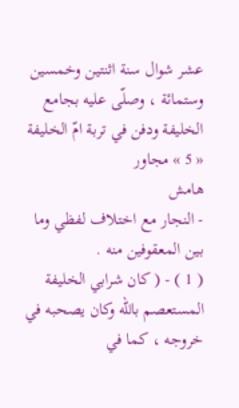عشر شوال سنة اثنتين وخمسين وستمائة ، وصلّى عليه بجامع الخليفة ودفن في تربة امّ الخليفة « 5 » مجاور
هامش
- النجار مع اختلاف لفظي وما بين المعقوفين منه .
( 1 ) - ( كان شرابي الخليفة المستعصم باللّه وكان يصحبه في خروجه ، كما في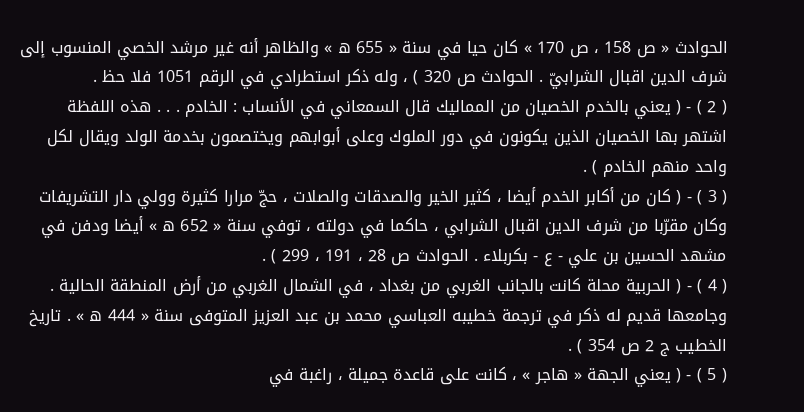الحوادث « ص 158 ، ص 170 » كان حيا في سنة « 655 ه » والظاهر أنه غير مرشد الخصي المنسوب إلى شرف الدين اقبال الشرابيّ . الحوادث ص 320 ) ، وله ذكر استطرادي في الرقم 1051 فلا حظ .
( 2 ) - ( يعني بالخدم الخصيان من المماليك قال السمعاني في الأنساب : الخادم . . . هذه اللفظة اشتهر بها الخصيان الذين يكونون في دور الملوك وعلى أبوابهم ويختصمون بخدمة الولد ويقال لكل واحد منهم الخادم ) .
( 3 ) - ( كان من أكابر الخدم أيضا ، كثير الخير والصدقات والصلات ، حجّ مرارا كثيرة وولي دار التشريفات وكان مقرّبا من شرف الدين اقبال الشرابي ، حاكما في دولته ، توفي سنة « 652 ه » أيضا ودفن في مشهد الحسين بن علي - ع - بكربلاء . الحوادث ص 28 ، 191 ، 299 ) .
( 4 ) - ( الحربية محلة كانت بالجانب الغربي من بغداد ، في الشمال الغربي من أرض المنطقة الحالية . وجامعها قديم له ذكر في ترجمة خطيبه العباسي محمد بن عبد العزيز المتوفى سنة « 444 ه » . تاريخ الخطيب ج 2 ص 354 ) .
( 5 ) - ( يعني الجهة « هاجر » ، كانت على قاعدة جميلة ، راغبة في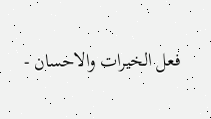فعل الخيرات والاحسان -